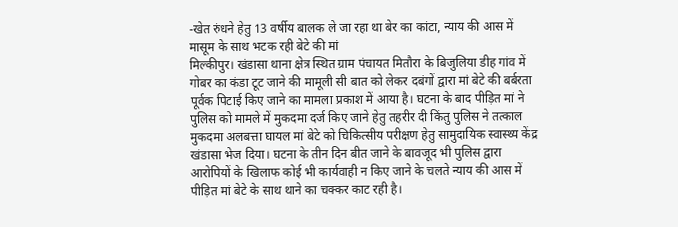-खेत रुंधने हेतु 13 वर्षीय बालक ले जा रहा था बेर का कांटा, न्याय की आस में मासूम के साथ भटक रही बेटे की मां
मिल्कीपुर। खंडासा थाना क्षेत्र स्थित ग्राम पंचायत मितौरा के बिजुलिया डीह गांव में गोबर का कंडा टूट जाने की मामूली सी बात को लेकर दबंगों द्वारा मां बेटे की बर्बरता पूर्वक पिटाई किए जाने का मामला प्रकाश में आया है। घटना के बाद पीड़ित मां ने पुलिस को मामले में मुकदमा दर्ज किए जाने हेतु तहरीर दी किंतु पुलिस ने तत्काल मुकदमा अलबत्ता घायल मां बेटे को चिकित्सीय परीक्षण हेतु सामुदायिक स्वास्थ्य केंद्र खंडासा भेज दिया। घटना के तीन दिन बीत जाने के बावजूद भी पुलिस द्वारा आरोपियों के खिलाफ कोई भी कार्यवाही न किए जाने के चलते न्याय की आस में पीड़ित मां बेटे के साथ थाने का चक्कर काट रही है।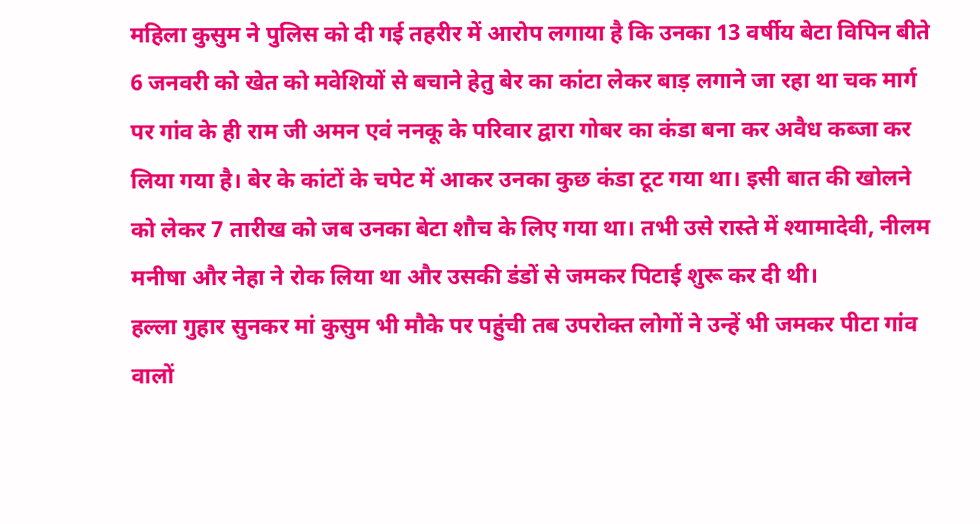महिला कुसुम ने पुलिस को दी गई तहरीर में आरोप लगाया है कि उनका 13 वर्षीय बेटा विपिन बीते 6 जनवरी को खेत को मवेशियों से बचाने हेतु बेर का कांटा लेकर बाड़ लगाने जा रहा था चक मार्ग पर गांव के ही राम जी अमन एवं ननकू के परिवार द्वारा गोबर का कंडा बना कर अवैध कब्जा कर लिया गया है। बेर के कांटों के चपेट में आकर उनका कुछ कंडा टूट गया था। इसी बात की खोलने को लेकर 7 तारीख को जब उनका बेटा शौच के लिए गया था। तभी उसे रास्ते में श्यामादेवी, नीलम मनीषा और नेहा ने रोक लिया था और उसकी डंडों से जमकर पिटाई शुरू कर दी थी।
हल्ला गुहार सुनकर मां कुसुम भी मौके पर पहुंची तब उपरोक्त लोगों ने उन्हें भी जमकर पीटा गांव वालों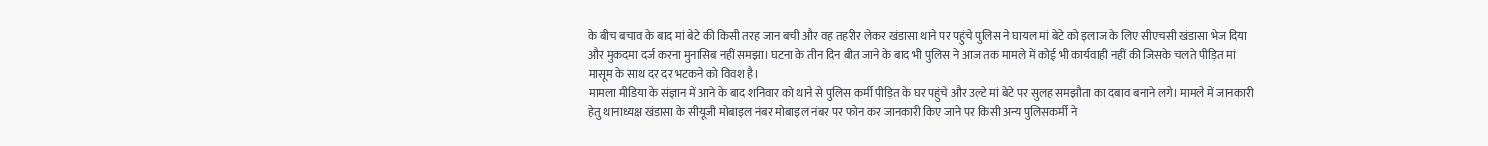के बीच बचाव के बाद मां बेटे की किसी तरह जान बची और वह तहरीर लेकर खंडासा थाने पर पहुंचे पुलिस ने घायल मां बेटे को इलाज के लिए सीएचसी खंडासा भेज दिया और मुकदमा दर्ज करना मुनासिब नहीं समझा। घटना के तीन दिन बीत जाने के बाद भी पुलिस ने आज तक मामले में कोई भी कार्यवाही नहीं की जिसके चलते पीड़ित मां मासूम के साथ दर दर भटकने को विवश है।
मामला मीडिया के संज्ञान में आने के बाद शनिवार को थाने से पुलिस कर्मी पीड़ित के घर पहुंचे और उल्टे मां बेटे पर सुलह समझौता का दबाव बनाने लगे। मामले में जानकारी हेतु थानाध्यक्ष खंडासा के सीयूजी मोबाइल नंबर मोबाइल नंबर पर फोन कर जानकारी किए जाने पर किसी अन्य पुलिसकर्मी ने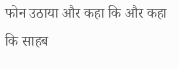फोन उठाया और कहा कि और कहा कि साहब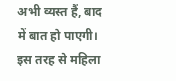अभी व्यस्त हैं, बाद में बात हो पाएगी। इस तरह से महिला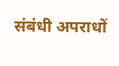संबंधी अपराधों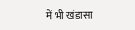में भी खंडासा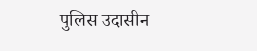पुलिस उदासीन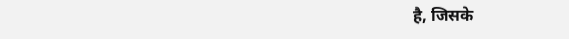है, जिसके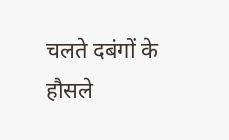चलते दबंगों के हौसले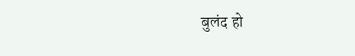बुलंद हो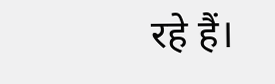रहे हैं।